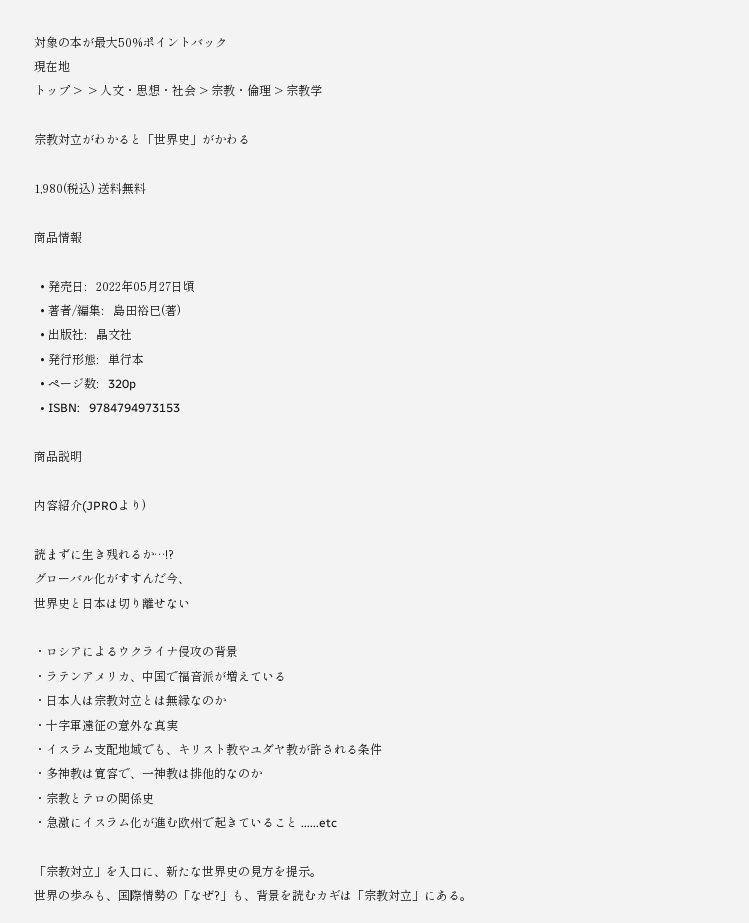対象の本が最大50%ポイントバック
現在地
トップ >  > 人文・思想・社会 > 宗教・倫理 > 宗教学

宗教対立がわかると「世界史」がかわる

1,980(税込) 送料無料

商品情報

  • 発売日:   2022年05月27日頃
  • 著者/編集:   島田裕巳(著)
  • 出版社:   晶文社
  • 発行形態:   単行本
  • ページ数:   320p
  • ISBN:   9784794973153

商品説明

内容紹介(JPROより)

読まずに生き残れるか…!?
グローバル化がすすんだ今、
世界史と日本は切り離せない

・ロシアによるウクライナ侵攻の背景
・ラテンアメリカ、中国で福音派が増えている
・日本人は宗教対立とは無縁なのか
・十字軍遠征の意外な真実
・イスラム支配地域でも、キリスト教やユダヤ教が許される条件
・多神教は寛容で、一神教は排他的なのか
・宗教とテロの関係史
・急激にイスラム化が進む欧州で起きていること ......etc

「宗教対立」を入口に、新たな世界史の見方を提示。
世界の歩みも、国際情勢の「なぜ?」も、背景を読むカギは「宗教対立」にある。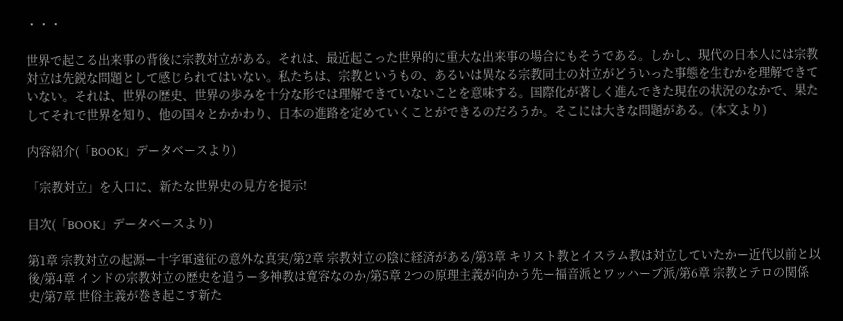・・・

世界で起こる出来事の背後に宗教対立がある。それは、最近起こった世界的に重大な出来事の場合にもそうである。しかし、現代の日本人には宗教対立は先鋭な問題として感じられてはいない。私たちは、宗教というもの、あるいは異なる宗教同士の対立がどういった事態を生むかを理解できていない。それは、世界の歴史、世界の歩みを十分な形では理解できていないことを意味する。国際化が著しく進んできた現在の状況のなかで、果たしてそれで世界を知り、他の国々とかかわり、日本の進路を定めていくことができるのだろうか。そこには大きな問題がある。(本文より)

内容紹介(「BOOK」データベースより)

「宗教対立」を入口に、新たな世界史の見方を提示!

目次(「BOOK」データベースより)

第1章 宗教対立の起源ー十字軍遠征の意外な真実/第2章 宗教対立の陰に経済がある/第3章 キリスト教とイスラム教は対立していたかー近代以前と以後/第4章 インドの宗教対立の歴史を追うー多神教は寛容なのか/第5章 2つの原理主義が向かう先ー福音派とワッハーブ派/第6章 宗教とテロの関係史/第7章 世俗主義が巻き起こす新た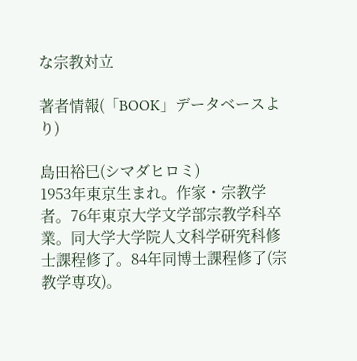な宗教対立

著者情報(「BOOK」データベースより)

島田裕巳(シマダヒロミ)
1953年東京生まれ。作家・宗教学者。76年東京大学文学部宗教学科卒業。同大学大学院人文科学研究科修士課程修了。84年同博士課程修了(宗教学専攻)。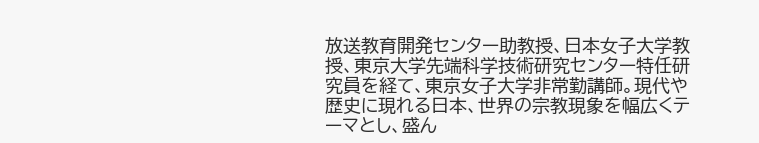放送教育開発センター助教授、日本女子大学教授、東京大学先端科学技術研究センター特任研究員を経て、東京女子大学非常勤講師。現代や歴史に現れる日本、世界の宗教現象を幅広くテーマとし、盛ん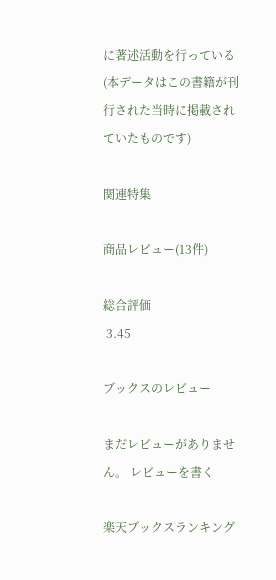に著述活動を行っている(本データはこの書籍が刊行された当時に掲載されていたものです)

関連特集

商品レビュー(13件)

総合評価
 3.45

ブックスのレビュー

まだレビューがありません。 レビューを書く

楽天ブックスランキング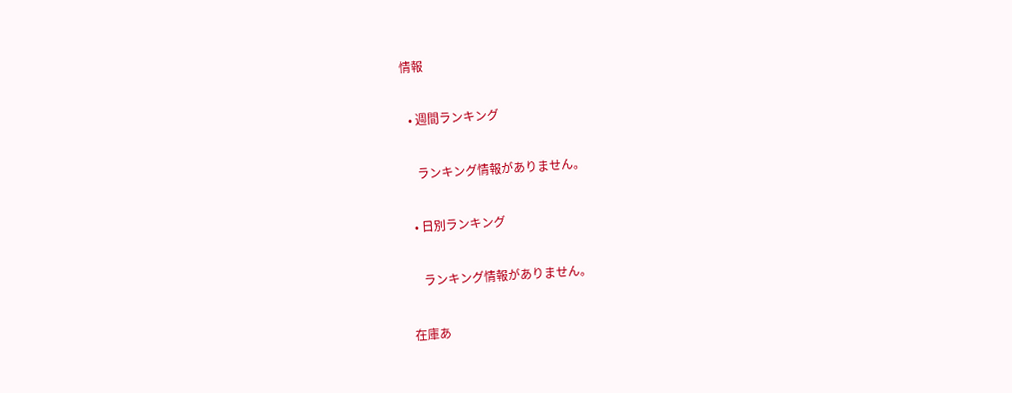情報

  • 週間ランキング

    ランキング情報がありません。

  • 日別ランキング

    ランキング情報がありません。

在庫あ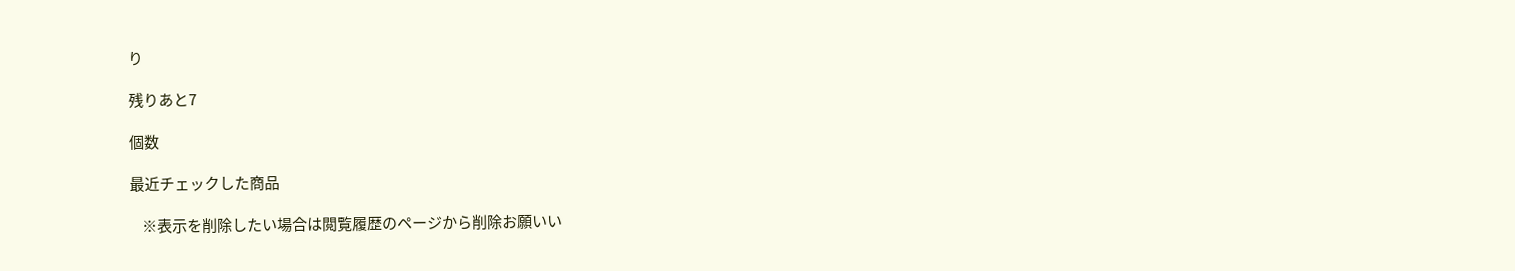り

残りあと7

個数

最近チェックした商品

    ※表示を削除したい場合は閲覧履歴のページから削除お願いい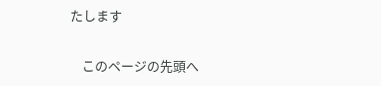たします

    このページの先頭へ